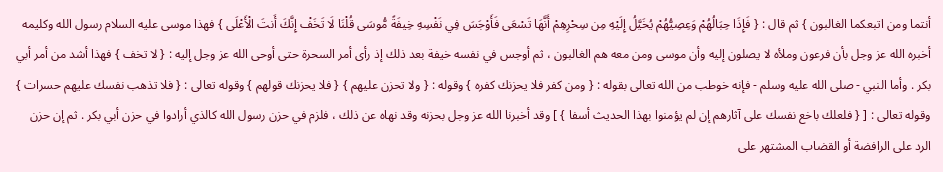أنتما ومن اتبعكما الغالبون } ثم قال : { فَإِذَا حِبَالُهُمْ وَعِصِيُّهُمْ يُخَيَّلُ إِلَيْهِ مِن سِحْرِهِمْ أَنَّهَا تَسْعَى فَأَوْجَسَ فِي نَفْسِهِ خِيفَةً مُّوسَى قُلْنَا لَا تَخَفْ إِنَّكَ أَنتَ الْأَعْلَى } فهذا موسى عليه السلام رسول الله وكليمه أخبره الله عز وجل بأن فرعون وملأه لا يصلون إليه وأن موسى ومن معه هم الغالبون ، ثم أوجس في نفسه خيفة بعد ذلك إذ رأى أمر السحرة حتى أوحى الله عز وجل إليه : { لا تخف } فهذا أشد من أمر أبي بكر . وأما النبي - صلى الله عليه وسلم - فإنه خوطب من الله تعالى بقوله : { ومن كفر فلا يحزنك كفره } وقوله : { ولا تحزن عليهم } { فلا يحزنك قولهم } وقوله تعالى : { فلا تذهب نفسك عليهم حسرات } وقوله تعالى : [ { فلعلك باخع نفسك على آثارهم إن لم يؤمنوا بهذا الحديث أسفا } ] وقد أخبرنا الله عز وجل بحزنه وقد نهاه عن ذلك ، فلزم في حزن رسول الله كالذي أرادوا في حزن أبي بكر . ثم إن حزن
الرد على الرافضة أو القضاب المشتهر على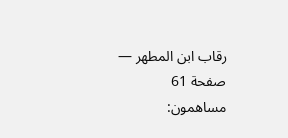رقاب ابن المطهر — صفحة 61
مساهمون: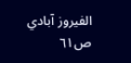الفيروز آبادي
ص٦١